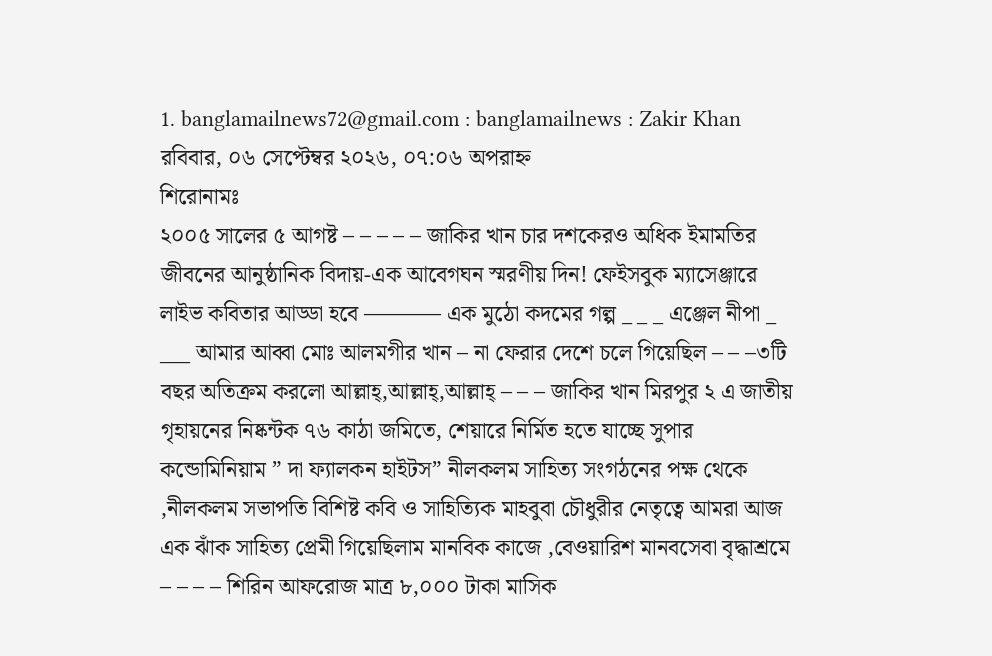1. banglamailnews72@gmail.com : banglamailnews : Zakir Khan
রবিবার, ০৬ সেপ্টেম্বর ২০২৬, ০৭:০৬ অপরাহ্ন
শিরোনামঃ
২০০৫ সালের ৫ আগষ্ট – – – – – জাকির খান চার দশকেরও অধিক ইমামতির জীবনের আনুষ্ঠানিক বিদায়-এক আবেগঘন স্মরণীয় দিন! ফেইসবুক ম্যাসেঞ্জারে লাইভ কবিতার আড্ডা হবে ———– এক মুঠো কদমের গল্প _ _ _ এঞ্জেল নীপা _ ___ আমার আব্বা মোঃ আলমগীর খান – না ফেরার দেশে চলে গিয়েছিল – – –৩টি বছর অতিক্রম করলো আল্লাহ্‌,আল্লাহ্‌,আল্লাহ্‌ – – – জাকির খান মিরপুর ২ এ জাতীয় গৃহায়নের নিষ্কন্টক ৭৬ কাঠা জমিতে, শেয়ারে নির্মিত হতে যাচ্ছে সুপার কন্ডোমিনিয়াম ” দা ফ্যালকন হাইটস” নীলকলম সাহিত্য সংগঠনের পক্ষ থেকে ,নীলকলম সভাপতি বিশিষ্ট কবি ও সাহিত্যিক মাহবুবা চৌধুরীর নেতৃত্বে আমরা আজ এক ঝাঁক সাহিত্য প্রেমী গিয়েছিলাম মানবিক কাজে ,বেওয়ারিশ মানবসেবা বৃদ্ধাশ্রমে – – – – শিরিন আফরোজ মাত্র ৮,০০০ টাকা মাসিক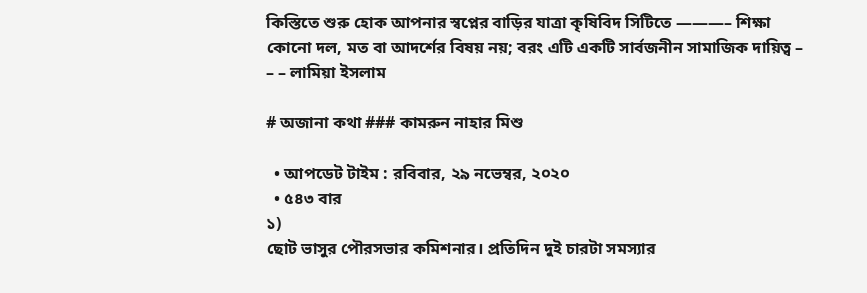কিস্তিতে শুরু হোক আপনার স্বপ্নের বাড়ির যাত্রা কৃষিবিদ সিটিতে ———– শিক্ষা কোনো দল, মত বা আদর্শের বিষয় নয়; বরং এটি একটি সার্বজনীন সামাজিক দায়িত্ব – – – লামিয়া ইসলাম

# অজানা কথা ### কামরুন নাহার মিশু

  • আপডেট টাইম : রবিবার, ২৯ নভেম্বর, ২০২০
  • ৫৪৩ বার
১)
ছোট ভাসুর পৌরসভার কমিশনার। প্রতিদিন দুই চারটা সমস্যার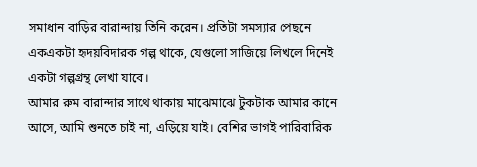সমাধান বাড়ির বারান্দায় তিনি করেন। প্রতিটা সমস্যার পেছনে একএকটা হৃদয়বিদারক গল্প থাকে, যেগুলো সাজিয়ে লিখলে দিনেই একটা গল্পগ্রন্থ লেখা যাবে।
আমার রুম বারান্দার সাথে থাকায় মাঝেমাঝে টুকটাক আমার কানে আসে, আমি শুনতে চাই না, এড়িয়ে যাই। বেশির ভাগই পারিবারিক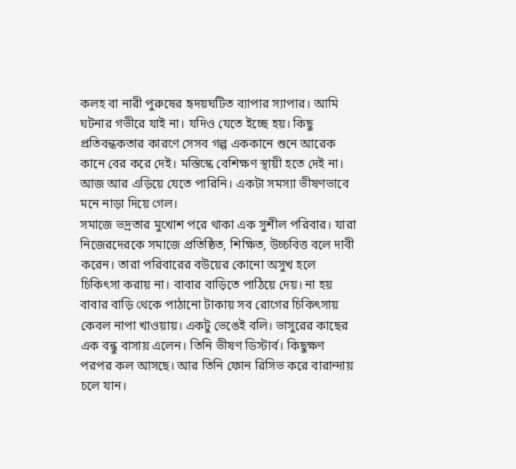কলহ বা নারী পুরুষের হৃদয়ঘটিত ব্যাপার স্যাপার। আমি ঘটনার গভীরে যাই না। যদিও যেতে ইচ্ছে হয়। কিছু প্রতিবন্ধকতার কারণে সেসব গল্প এককানে শুনে আরেক কানে বের করে দেই। মস্তিস্কে বেশিক্ষণ স্থায়ী হতে দেই না।
আজ আর এড়িয়ে যেতে পারিনি। একটা সমস্যা ভীষণভাবে মনে নাড়া দিয়ে গেল।
সমাজে ভদ্রতার মুখোশ পরে থাকা এক সুশীল পরিবার। যারা নিজেরদেরকে সমাজে প্রতিষ্ঠিত, শিক্ষিত, উচ্চবিত্ত বলে দাবী করেন। তারা পরিবারের বউয়ের কোনো অসুখ হলে চিকিৎসা করায় না। বাবার বাড়িতে পাঠিয়ে দেয়। না হয় বাবার বাড়ি থেকে পাঠানো টাকায় সব রোগের চিকিৎসায় কেবল নাপা খাওয়ায়। একটু ভেঙেই বলি। ভাসুরের কাছের এক বন্ধু বাসায় এলেন। তিনি ভীষণ ডিস্টার্ব। কিছুক্ষণ পরপর কল আসছে। আর তিনি ফোন রিসিভ করে বারান্দায় চলে যান।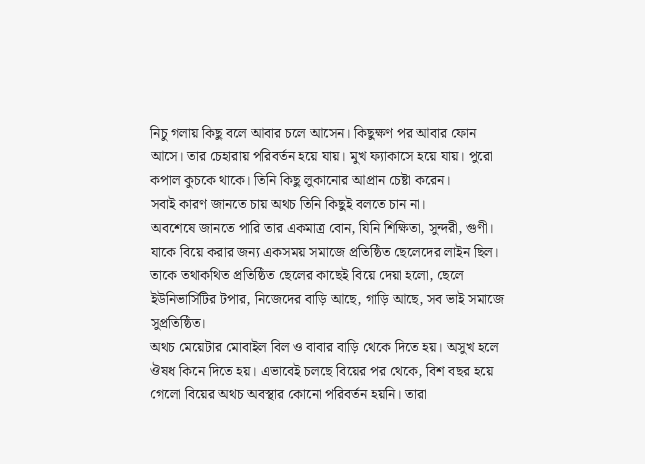নিচু গলায় কিছু বলে আবার চলে আসেন। কিছুক্ষণ পর আবার ফোন আসে। তার চেহারায় পরিবর্তন হয়ে যায়। মুখ ফ্যাকাসে হয়ে যায়। পুরো কপাল কুচকে থাকে। তিনি কিছু লুকানোর আপ্রান চেষ্টা করেন।
সবাই কারণ জানতে চায় অথচ তিনি কিছুই বলতে চান না।
অবশেষে জানতে পারি তার একমাত্র বোন, যিনি শিক্ষিতা, সুন্দরী, গুণী। যাকে বিয়ে করার জন্য একসময় সমাজে প্রতিষ্ঠিত ছেলেদের লাইন ছিল। তাকে তথাকথিত প্রতিষ্ঠিত ছেলের কাছেই বিয়ে দেয়া হলো, ছেলে ইউনিভার্সিটির টপার, নিজেদের বাড়ি আছে, গাড়ি আছে, সব ভাই সমাজে সুপ্রতিষ্ঠিত।
অথচ মেয়েটার মোবাইল বিল ও বাবার বাড়ি থেকে দিতে হয়। অসুখ হলে ঔষধ কিনে দিতে হয়। এভাবেই চলছে বিয়ের পর থেকে, বিশ বছর হয়ে গেলো বিয়ের অথচ অবস্থার কোনো পরিবর্তন হয়নি। তারা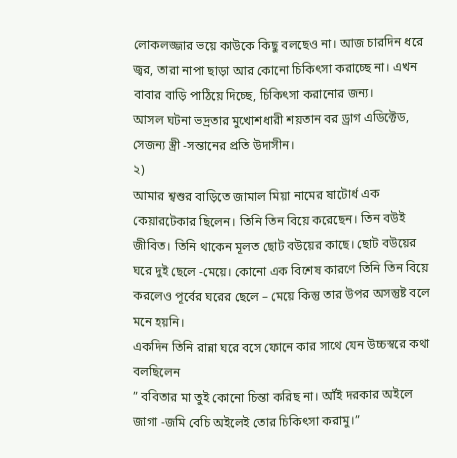লোকলজ্জার ভয়ে কাউকে কিছু বলছেও না। আজ চারদিন ধরে জ্বর, তারা নাপা ছাড়া আর কোনো চিকিৎসা করাচ্ছে না। এখন বাবার বাড়ি পাঠিয়ে দিচ্ছে, চিকিৎসা করানোর জন্য।
আসল ঘটনা ভদ্রতার মুখোশধারী শয়তান বর ড্রাগ এডিক্টেড, সেজন্য স্ত্রী -সন্তানের প্রতি উদাসীন।
২)
আমার শ্বশুর বাড়িতে জামাল মিয়া নামের ষাটোর্ধ এক কেয়ারটেকার ছিলেন। তিনি তিন বিয়ে করেছেন। তিন বউই জীবিত। তিনি থাকেন মূলত ছোট বউয়ের কাছে। ছোট বউয়ের ঘরে দুই ছেলে -মেয়ে। কোনো এক বিশেষ কারণে তিনি তিন বিয়ে করলেও পূর্বের ঘরের ছেলে – মেয়ে কিন্তু তার উপর অসন্তুষ্ট বলে মনে হয়নি।
একদিন তিনি রান্না ঘরে বসে ফোনে কার সাথে যেন উচ্চস্বরে কথা বলছিলেন
” ববিতার মা তুই কোনো চিন্তা করিছ না। আঁই দরকার অইলে জাগা -জমি বেচি অইলেই তোর চিকিৎসা করামু।”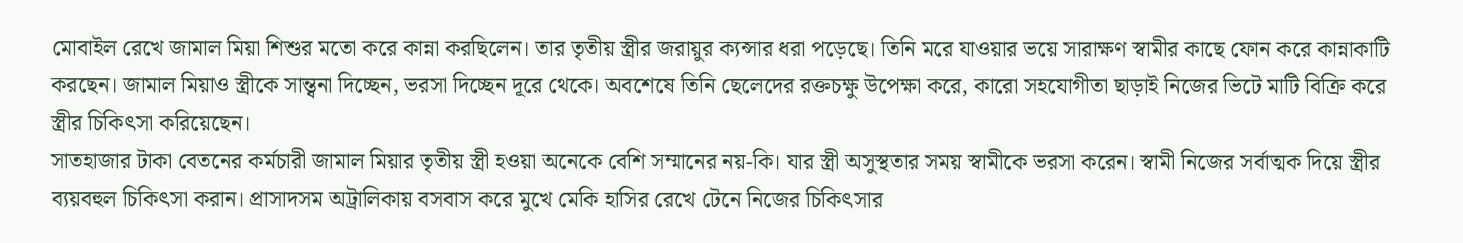মোবাইল রেখে জামাল মিয়া শিশুর মতো করে কান্না করছিলেন। তার তৃতীয় স্ত্রীর জরায়ুর ক্যন্সার ধরা পড়েছে। তিনি মরে যাওয়ার ভয়ে সারাক্ষণ স্বামীর কাছে ফোন করে কান্নাকাটি করছেন। জামাল মিয়াও স্ত্রীকে সান্ত্বনা দিচ্ছেন, ভরসা দিচ্ছেন দূরে থেকে। অবশেষে তিনি ছেলেদের রক্তচক্ষু উপেক্ষা করে, কারো সহযোগীতা ছাড়াই নিজের ভিটে মাটি বিক্রি করে স্ত্রীর চিকিৎসা করিয়েছেন।
সাতহাজার টাকা বেতনের কর্মচারী জামাল মিয়ার তৃতীয় স্ত্রী হওয়া অনেকে বেশি সম্মানের নয়-কি। যার স্ত্রী অসুস্থতার সময় স্বামীকে ভরসা করেন। স্বামী নিজের সর্বাত্মক দিয়ে স্ত্রীর ব্যয়বহুল চিকিৎসা করান। প্রাসাদসম অট্রালিকায় বসবাস করে মুখে মেকি হাসির রেখে টেনে নিজের চিকিৎসার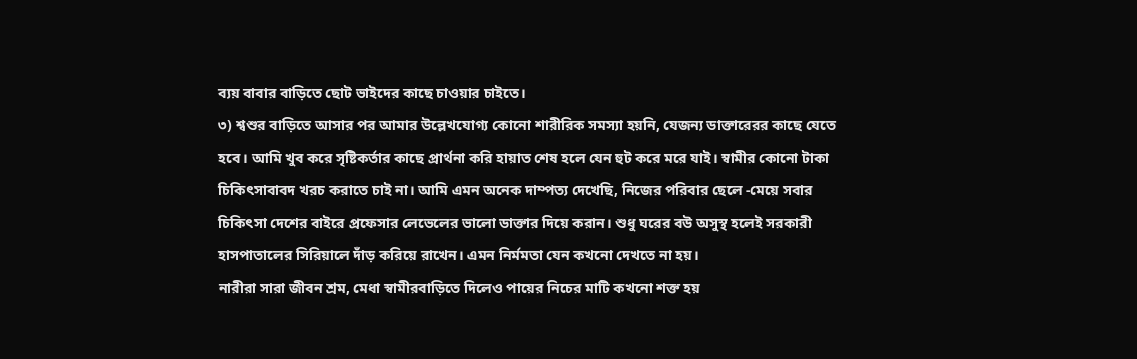ব্যয় বাবার বাড়িতে ছোট ভাইদের কাছে চাওয়ার চাইতে।
৩) শ্বশুর বাড়িতে আসার পর আমার উল্লেখযোগ্য কোনো শারীরিক সমস্যা হয়নি, যেজন্য ডাক্তারেরর কাছে যেতে হবে। আমি খুব করে সৃষ্টিকর্তার কাছে প্রার্থনা করি হায়াত শেষ হলে যেন হুট করে মরে যাই। স্বামীর কোনো টাকা চিকিৎসাবাবদ খরচ করাতে চাই না। আমি এমন অনেক দাম্পত্য দেখেছি, নিজের পরিবার ছেলে -মেয়ে সবার চিকিৎসা দেশের বাইরে প্রফেসার লেভেলের ভালো ডাক্তার দিয়ে করান। শুধু ঘরের বউ অসুস্থ হলেই সরকারী হাসপাতালের সিরিয়ালে দাঁড় করিয়ে রাখেন। এমন নির্মমতা যেন কখনো দেখতে না হয়।
নারীরা সারা জীবন শ্রম, মেধা স্বামীরবাড়িতে দিলেও পায়ের নিচের মাটি কখনো শক্ত হয়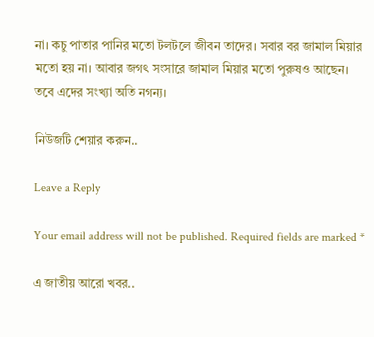না। কচু পাতার পানির মতো টলটলে জীবন তাদের। সবার বর জামাল মিয়ার মতো হয় না। আবার জগৎ সংসারে জামাল মিয়ার মতো পুরুষও আছেন। তবে এদের সংখ্যা অতি নগন্য।

নিউজটি শেয়ার করুন..

Leave a Reply

Your email address will not be published. Required fields are marked *

এ জাতীয় আরো খবর..